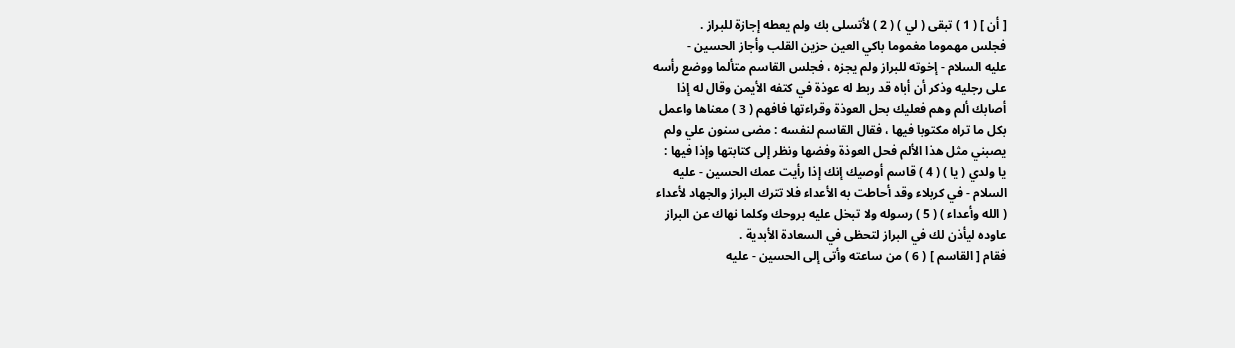[ أن ] ( 1 ) تبقى ( لي ) ( 2 ) لأتسلى بك ولم يعطه إجازة للبراز .
فجلس مهموما مغموما باكي العين حزين القلب وأجاز الحسين -
عليه السلام - إخوته للبراز ولم يجزه ، فجلس القاسم متألما ووضع رأسه
على رجليه وذكر أن أباه قد ربط له عوذة في كتفه الأيمن وقال له إذا
أصابك ألم وهم فعليك بحل العوذة وقراءتها فافهم ( 3 ) معناها واعمل
بكل ما تراه مكتوبا فيها ، فقال القاسم لنفسه : مضى سنون علي ولم
يصبني مثل هذا الألم فحل العوذة وفضها ونظر إلى كتابتها وإذا فيها :
يا ولدي ( يا ) ( 4 ) قاسم أوصيك إنك إذا رأيت عمك الحسين - عليه
السلام - في كربلاء وقد أحاطت به الأعداء فلا تترك البراز والجهاد لأعداء
( الله وأعداء ) ( 5 ) رسوله ولا تبخل عليه بروحك وكلما نهاك عن البراز
عاوده ليأذن لك في البراز لتحظى في السعادة الأبدية .
فقام [ القاسم ] ( 6 ) من ساعته وأتى إلى الحسين - عليه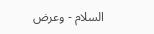السلام - وعرض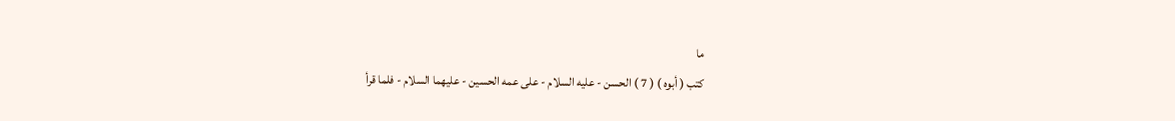ما
كتب ( أبوه ) ( 7 ) الحسن - عليه السلام - على عمه الحسين - عليهما السلام - فلما قرأ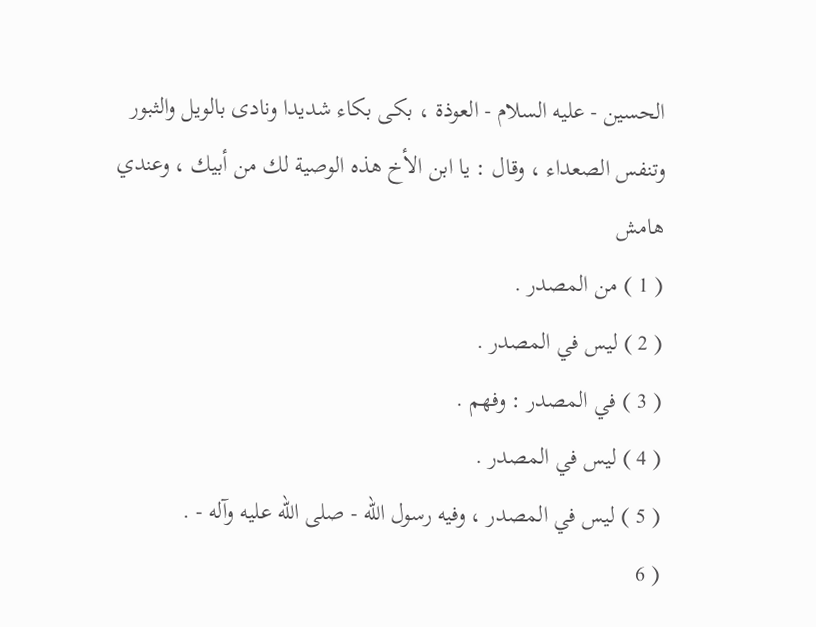الحسين - عليه السلام - العوذة ، بكى بكاء شديدا ونادى بالويل والثبور
وتنفس الصعداء ، وقال : يا ابن الأخ هذه الوصية لك من أبيك ، وعندي
هامش
( 1 ) من المصدر .
( 2 ) ليس في المصدر .
( 3 ) في المصدر : وفهم .
( 4 ) ليس في المصدر .
( 5 ) ليس في المصدر ، وفيه رسول الله - صلى الله عليه وآله - .
( 6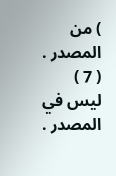) من المصدر .
( 7 ) ليس في المصدر .